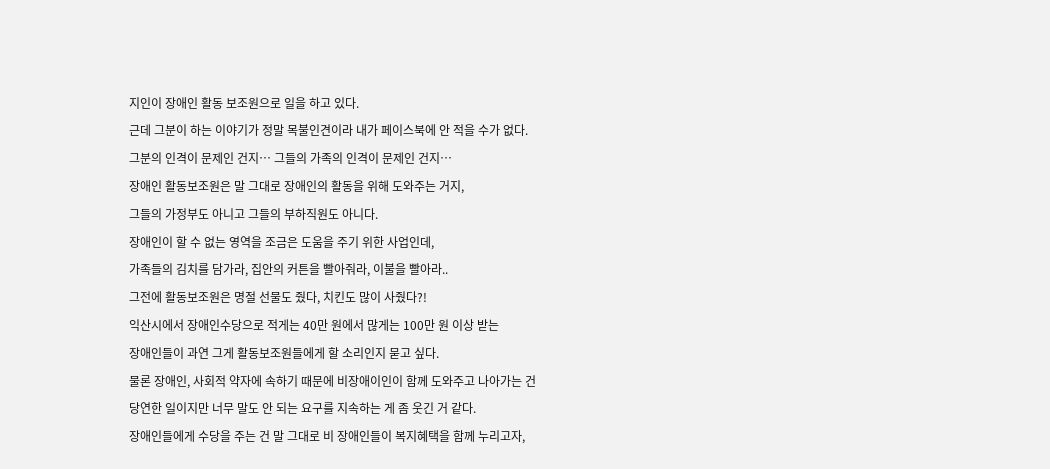지인이 장애인 활동 보조원으로 일을 하고 있다.
근데 그분이 하는 이야기가 정말 목불인견이라 내가 페이스북에 안 적을 수가 없다.
그분의 인격이 문제인 건지… 그들의 가족의 인격이 문제인 건지…
장애인 활동보조원은 말 그대로 장애인의 활동을 위해 도와주는 거지,
그들의 가정부도 아니고 그들의 부하직원도 아니다.
장애인이 할 수 없는 영역을 조금은 도움을 주기 위한 사업인데,
가족들의 김치를 담가라, 집안의 커튼을 빨아줘라, 이불을 빨아라..
그전에 활동보조원은 명절 선물도 줬다, 치킨도 많이 사줬다?!
익산시에서 장애인수당으로 적게는 40만 원에서 많게는 100만 원 이상 받는
장애인들이 과연 그게 활동보조원들에게 할 소리인지 묻고 싶다.
물론 장애인, 사회적 약자에 속하기 때문에 비장애이인이 함께 도와주고 나아가는 건
당연한 일이지만 너무 말도 안 되는 요구를 지속하는 게 좀 웃긴 거 같다.
장애인들에게 수당을 주는 건 말 그대로 비 장애인들이 복지혜택을 함께 누리고자,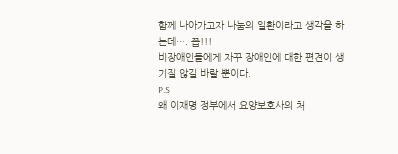함께 나아가고자 나눔의 일환이라고 생각을 하는데…. 쯥!!!
비장애인들에게 자꾸 장애인에 대한 편견이 생기질 않길 바랄 뿐이다.
P.S
왜 이재명 정부에서 요양보호사의 처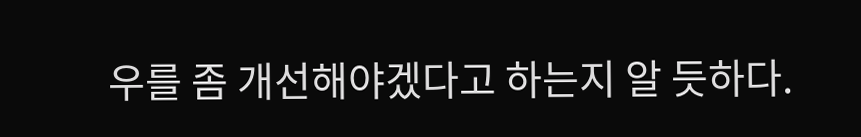우를 좀 개선해야겠다고 하는지 알 듯하다.